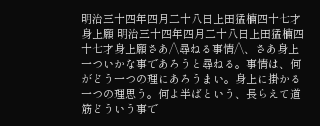明治三十四年四月二十八日上田猛楠四十七才身上願 明治三十四年四月二十八日上田猛楠四十七才身上願さあ/\尋ねる事情/\、さあ身上一ついかな事であろうと尋ねる。事情は、何がどう一つの理にあろうまい。身上に掛かる一つの理思う。何よ半ばという、長らえて道筋どういう事で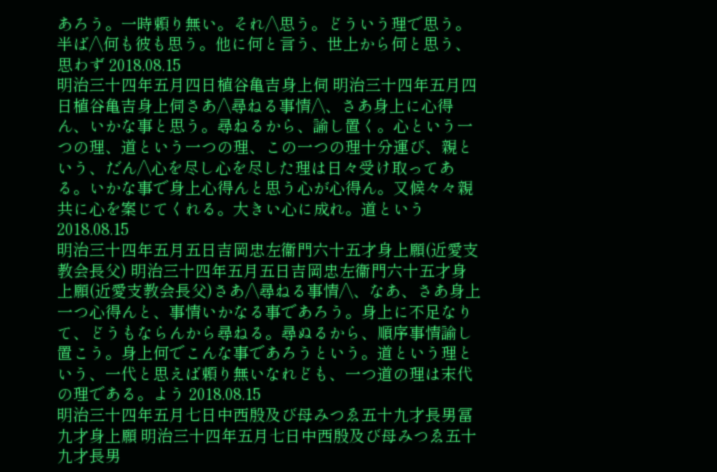あろう。一時頼り無い。それ/\思う。どういう理で思う。半ば/\何も彼も思う。他に何と言う、世上から何と思う、思わず 2018.08.15
明治三十四年五月四日植谷亀吉身上伺 明治三十四年五月四日植谷亀吉身上伺さあ/\尋ねる事情/\、さあ身上に心得ん、いかな事と思う。尋ねるから、諭し置く。心という一つの理、道という一つの理、この一つの理十分運び、親という、だん/\心を尽し心を尽した理は日々受け取ってある。いかな事で身上心得んと思う心が心得ん。又候々々親共に心を案じてくれる。大きい心に成れ。道という 2018.08.15
明治三十四年五月五日吉岡忠左衞門六十五才身上願(近愛支教会長父) 明治三十四年五月五日吉岡忠左衞門六十五才身上願(近愛支教会長父)さあ/\尋ねる事情/\、なあ、さあ身上一つ心得んと、事情いかなる事であろう。身上に不足なりて、どうもならんから尋ねる。尋ぬるから、順序事情諭し置こう。身上何でこんな事であろうという。道という理という、一代と思えば頼り無いなれども、一つ道の理は末代の理である。よう 2018.08.15
明治三十四年五月七日中西殷及び母みつゑ五十九才長男冨九才身上願 明治三十四年五月七日中西殷及び母みつゑ五十九才長男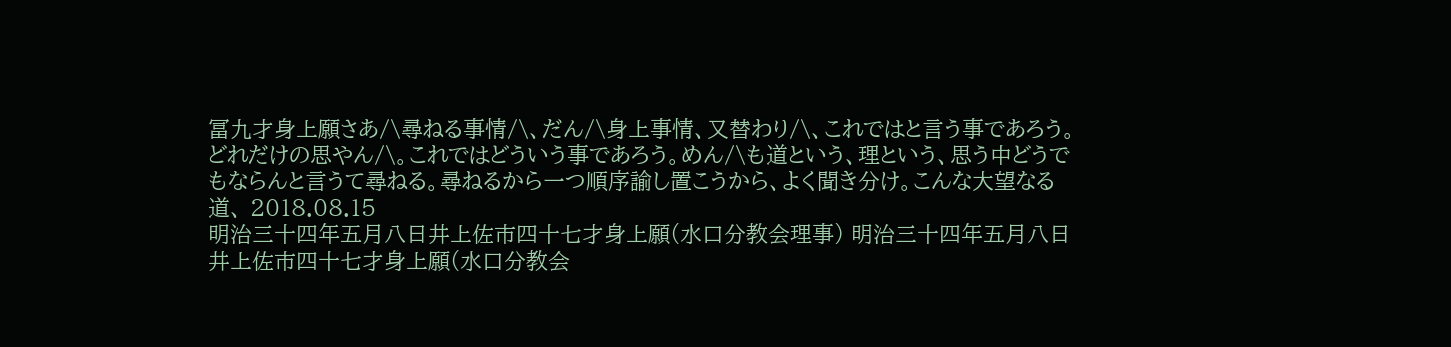冨九才身上願さあ/\尋ねる事情/\、だん/\身上事情、又替わり/\、これではと言う事であろう。どれだけの思やん/\。これではどういう事であろう。めん/\も道という、理という、思う中どうでもならんと言うて尋ねる。尋ねるから一つ順序諭し置こうから、よく聞き分け。こんな大望なる道、 2018.08.15
明治三十四年五月八日井上佐市四十七才身上願(水口分教会理事) 明治三十四年五月八日井上佐市四十七才身上願(水口分教会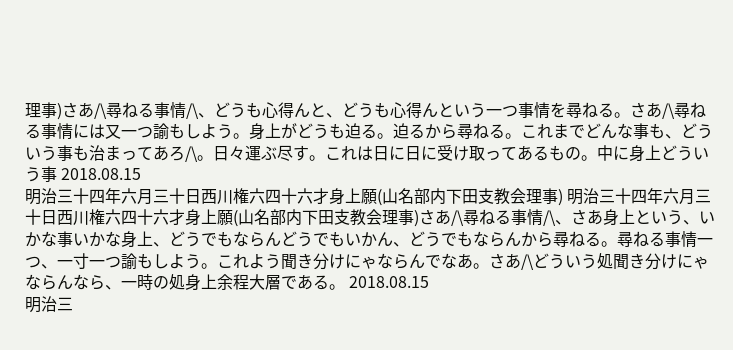理事)さあ/\尋ねる事情/\、どうも心得んと、どうも心得んという一つ事情を尋ねる。さあ/\尋ねる事情には又一つ諭もしよう。身上がどうも迫る。迫るから尋ねる。これまでどんな事も、どういう事も治まってあろ/\。日々運ぶ尽す。これは日に日に受け取ってあるもの。中に身上どういう事 2018.08.15
明治三十四年六月三十日西川権六四十六才身上願(山名部内下田支教会理事) 明治三十四年六月三十日西川権六四十六才身上願(山名部内下田支教会理事)さあ/\尋ねる事情/\、さあ身上という、いかな事いかな身上、どうでもならんどうでもいかん、どうでもならんから尋ねる。尋ねる事情一つ、一寸一つ諭もしよう。これよう聞き分けにゃならんでなあ。さあ/\どういう処聞き分けにゃならんなら、一時の処身上余程大層である。 2018.08.15
明治三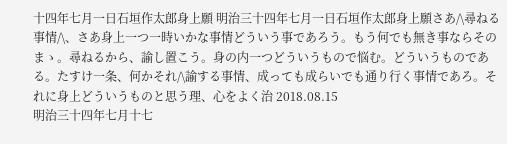十四年七月一日石垣作太郎身上願 明治三十四年七月一日石垣作太郎身上願さあ/\尋ねる事情/\、さあ身上一つ一時いかな事情どういう事であろう。もう何でも無き事ならそのまゝ。尋ねるから、諭し置こう。身の内一つどういうもので悩む。どういうものである。たすけ一条、何かそれ/\諭する事情、成っても成らいでも通り行く事情であろ。それに身上どういうものと思う理、心をよく治 2018.08.15
明治三十四年七月十七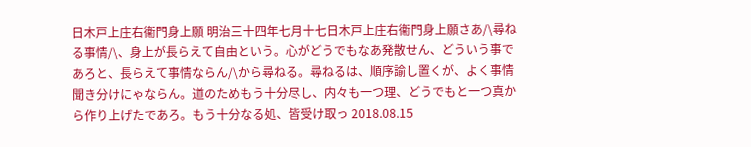日木戸上庄右衞門身上願 明治三十四年七月十七日木戸上庄右衞門身上願さあ/\尋ねる事情/\、身上が長らえて自由という。心がどうでもなあ発散せん、どういう事であろと、長らえて事情ならん/\から尋ねる。尋ねるは、順序諭し置くが、よく事情聞き分けにゃならん。道のためもう十分尽し、内々も一つ理、どうでもと一つ真から作り上げたであろ。もう十分なる処、皆受け取っ 2018.08.15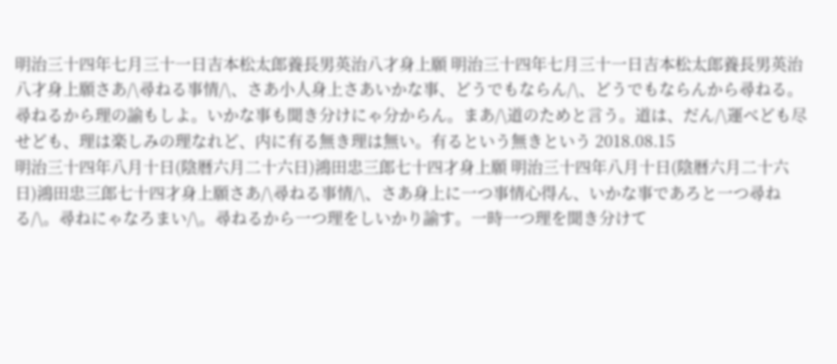明治三十四年七月三十一日吉本松太郎養長男英治八才身上願 明治三十四年七月三十一日吉本松太郎養長男英治八才身上願さあ/\尋ねる事情/\、さあ小人身上さあいかな事、どうでもならん/\、どうでもならんから尋ねる。尋ねるから理の諭もしよ。いかな事も聞き分けにゃ分からん。まあ/\道のためと言う。道は、だん/\運べども尽せども、理は楽しみの理なれど、内に有る無き理は無い。有るという無きという 2018.08.15
明治三十四年八月十日(陰暦六月二十六日)鴻田忠三郎七十四才身上願 明治三十四年八月十日(陰暦六月二十六日)鴻田忠三郎七十四才身上願さあ/\尋ねる事情/\、さあ身上に一つ事情心得ん、いかな事であろと一つ尋ねる/\。尋ねにゃなろまい/\。尋ねるから一つ理をしいかり諭す。一時一つ理を聞き分けて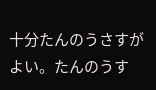十分たんのうさすがよい。たんのうす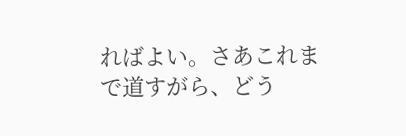ればよい。さあこれまで道すがら、どう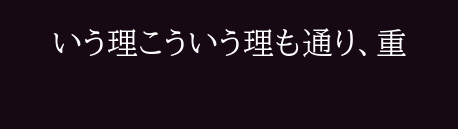いう理こういう理も通り、重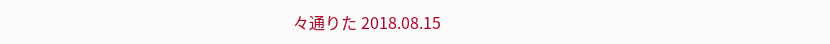々通りた 2018.08.15